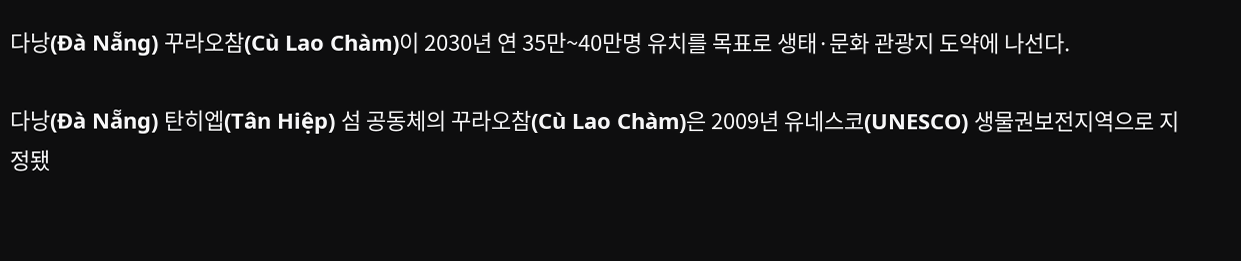다낭(Đà Nẵng) 꾸라오참(Cù Lao Chàm)이 2030년 연 35만~40만명 유치를 목표로 생태·문화 관광지 도약에 나선다.

다낭(Đà Nẵng) 탄히엡(Tân Hiệp) 섬 공동체의 꾸라오참(Cù Lao Chàm)은 2009년 유네스코(UNESCO) 생물권보전지역으로 지정됐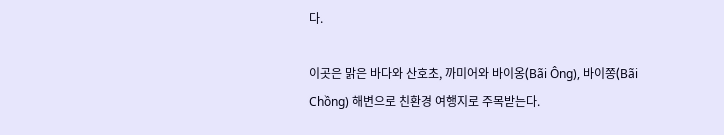다.

이곳은 맑은 바다와 산호초, 까미어와 바이옹(Bãi Ông), 바이쫑(Bãi Chồng) 해변으로 친환경 여행지로 주목받는다.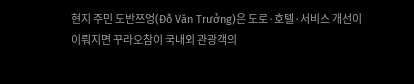현지 주민 도반쯔엉(Đỗ Văn Trưởng)은 도로·호텔·서비스 개선이 이뤄지면 꾸라오참이 국내외 관광객의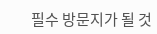필수 방문지가 될 것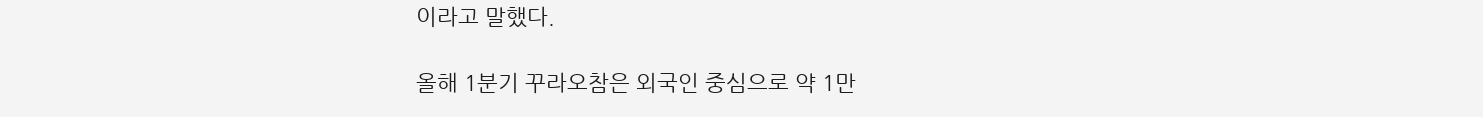이라고 말했다.

올해 1분기 꾸라오참은 외국인 중심으로 약 1만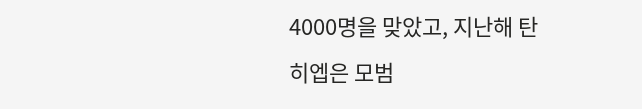4000명을 맞았고, 지난해 탄히엡은 모범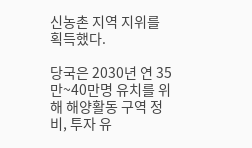신농촌 지역 지위를 획득했다.

당국은 2030년 연 35만~40만명 유치를 위해 해양활동 구역 정비, 투자 유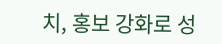치, 홍보 강화로 성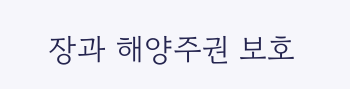장과 해양주권 보호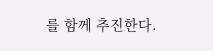를 함께 추진한다.